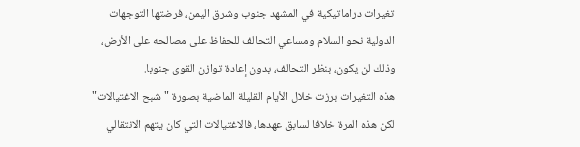تغيرات دراماتيكية في المشهد جنوب وشرق اليمن، فرضتها التوجهات الدولية نحو السلام ومساعي التحالف للحفاظ على مصالحه على الأرض، وذلك لن يكون، بنظر التحالف، بدون إعادة توازن القوى جنوبا.
هذه التغيرات برزت خلال الأيام القليلة الماضية بصورة "شبح الاغتيالات" لكن هذه المرة خلافا لسابق عهدها، فالاغتيالات التي كان يتهم الانتقالي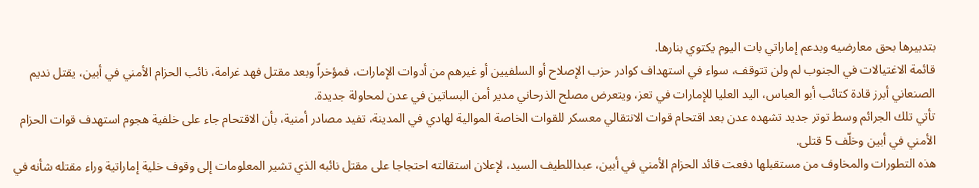بتدبيرها بحق معارضيه وبدعم إماراتي بات اليوم يكتوي بنارها.
قائمة الاغتيالات في الجنوب لم ولن تتوقف، سواء في استهداف كوادر حزب الإصلاح أو السلفيين أو غيرهم من أدوات الإمارات، فمؤخراً وبعد مقتل فهد غرامة، نائب الحزام الأمني في أبين، يقتل نديم الصنعاني أبرز قادة كتائب أبو العباس، اليد العليا للإمارات في تعز، ويتعرض مصلح الذرحاني مدير أمن البساتين في عدن لمحاولة جديدة.
تأتي تلك الجرائم وسط توتر جديد تشهده عدن بعد اقتحام قوات الانتقالي معسكر للقوات الخاصة الموالية لهادي في المدينة، تفيد مصادر أمنية، بأن الاقتحام جاء على خلفية هجوم استهدف قوات الحزام الأمني في أبين وخلّف 5 قتلى.
هذه التطورات والمخاوف من مستقبلها دفعت قائد الحزام الأمني في أبين، عبداللطيف السيد، لإعلان استقالته احتجاجا على مقتل نائبه الذي تشير المعلومات إلى وقوف خلية إماراتية وراء مقتله شأنه في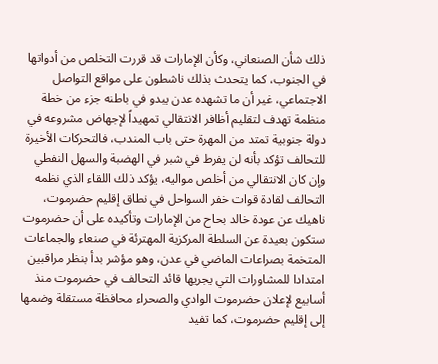ذلك شأن الصنعاني، وكأن الإمارات قد قررت التخلص من أدواتها في الجنوب، كما يتحدث بذلك ناشطون على مواقع التواصل الاجتماعي، غير أن ما تشهده عدن يبدو في باطنه جزء من خطة منظمة تهدف لتقليم أظافر الانتقالي تمهيداً لإجهاض مشروعه في دولة جنوبية تمتد من المهرة حتى باب المندب، فالتحركات الأخيرة للتحالف تؤكد بأنه لن يفرط في شبر في الهضبة والسهل النفطي وإن كان الانتقالي من أخلص مواليه، يؤكد ذلك اللقاء الذي نظمه التحالف لقادة قوات خفر السواحل في نطاق إقليم حضرموت، ناهيك عن عودة خالد بحاح من الإمارات وتأكيده على أن حضرموت ستكون بعيدة عن السلطة المركزية المهترئة في صنعاء والجماعات المتخمة بصراعات الماضي في عدن، وهو مؤشر بدأ بنظر مراقبين امتدادا للمشاورات التي يجريها قائد التحالف في حضرموت منذ أسابيع لإعلان حضرموت الوادي والصحراء محافظة مستقلة وضمها إلى إقليم حضرموت، كما تفيد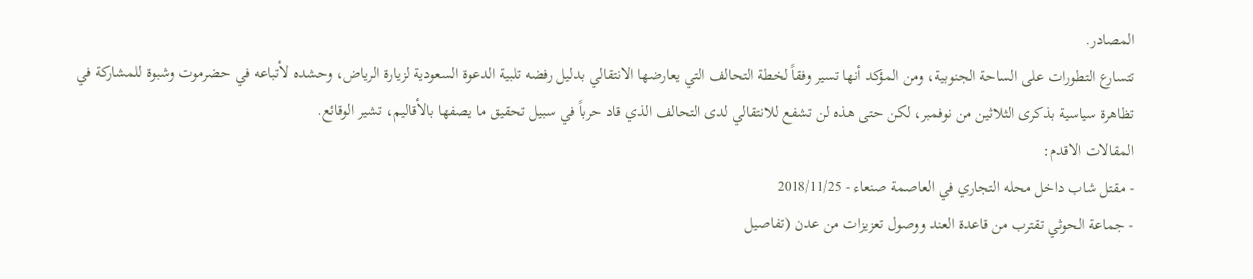المصادر.
تتسارع التطورات على الساحة الجنوبية، ومن المؤكد أنها تسير وفقاً لخطة التحالف التي يعارضها الانتقالي بدليل رفضه تلبية الدعوة السعودية لزيارة الرياض، وحشده لأتباعه في حضرموت وشبوة للمشاركة في تظاهرة سياسية بذكرى الثلاثين من نوفمبر، لكن حتى هذه لن تشفع للانتقالي لدى التحالف الذي قاد حرباً في سبيل تحقيق ما يصفها بالأقاليم، تشير الوقائع.
المقالات الاقدم:
- مقتل شاب داخل محله التجاري في العاصمة صنعاء - 2018/11/25
- جماعة الحوثي تقترب من قاعدة العند ووصول تعزيزات من عدن (تفاصيل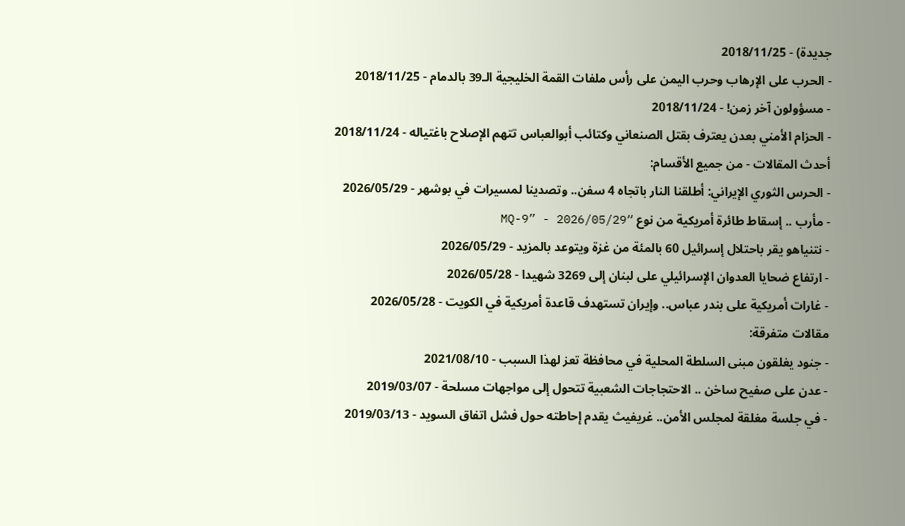جديدة) - 2018/11/25
- الحرب على الإرهاب وحرب اليمن على رأس ملفات القمة الخليجية الـ39 بالدمام - 2018/11/25
- مسؤولون آخر زمن! - 2018/11/24
- الحزام الأمني بعدن يعترف بقتل الصنعاني وكتائب أبوالعباس تتهم الإصلاح باغتياله - 2018/11/24
أحدث المقالات - من جميع الأقسام:
- الحرس الثوري الإيراني: أطلقنا النار باتجاه 4 سفن.. وتصدينا لمسيرات في بوشهر - 2026/05/29
- مأرب .. إسقاط طائرة أمريكية من نوع “MQ-9” - 2026/05/29
- نتنياهو يقر باحتلال إسرائيل 60 بالمئة من غزة ويتوعد بالمزيد - 2026/05/29
- ارتفاع ضحايا العدوان الإسرائيلي على لبنان إلى 3269 شهيدا - 2026/05/28
- غارات أمريكية على بندر عباس.. وإيران تستهدف قاعدة أمريكية في الكويت - 2026/05/28
مقالات متفرقة:
- جنود يغلقون مبنى السلطة المحلية في محافظة تعز لهذا السبب - 2021/08/10
- عدن على صفيح ساخن .. الاحتجاجات الشعبية تتحول إلى مواجهات مسلحة - 2019/03/07
- في جلسة مغلقة لمجلس الأمن.. غريفيث يقدم إحاطته حول فشل اتفاق السويد - 2019/03/13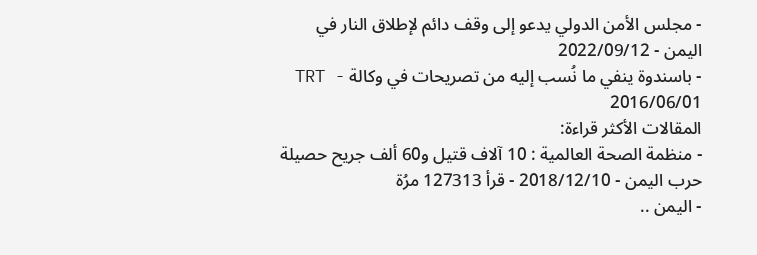- مجلس الأمن الدولي يدعو إلى وقف دائم لإطلاق النار في اليمن - 2022/09/12
- باسندوة ينفي ما نُسب إليه من تصريحات في وكالة TRT - 2016/06/01
المقالات الأكثر قراءة:
- منظمة الصحة العالمية : 10 آلاف قتيل و60 ألف جريح حصيلة حرب اليمن - 2018/12/10 - قرأ 127313 مرُة
- اليمن ..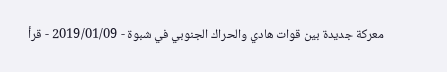معركة جديدة بين قوات هادي والحراك الجنوبي في شبوة - 2019/01/09 - قرأ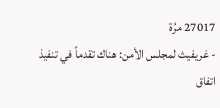27017 مرُة
- غريفيث لمجلس الأمن: هناك تقدماً في تنفيذ اتفاق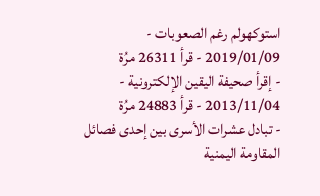استوكهولم رغم الصعوبات - 2019/01/09 - قرأ 26311 مرُة
- إقرأ صحيفة اليقين الإلكترونية - 2013/11/04 - قرأ 24883 مرُة
- تبادل عشرات الأسرى بين إحدى فصائل المقاومة اليمنية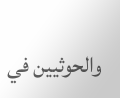والحوثيين في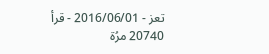تعز - 2016/06/01 - قرأ 20740 مرُة